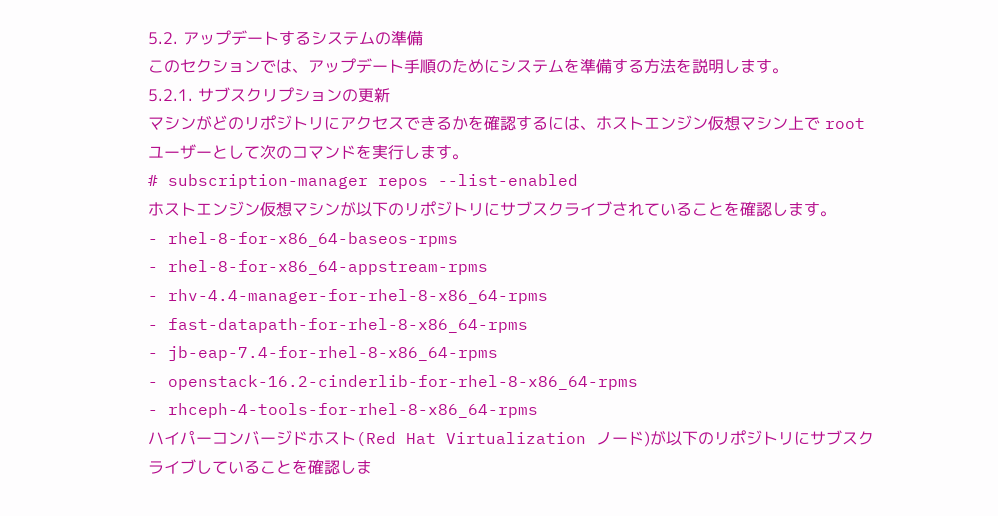5.2. アップデートするシステムの準備
このセクションでは、アップデート手順のためにシステムを準備する方法を説明します。
5.2.1. サブスクリプションの更新
マシンがどのリポジトリにアクセスできるかを確認するには、ホストエンジン仮想マシン上で root ユーザーとして次のコマンドを実行します。
# subscription-manager repos --list-enabled
ホストエンジン仮想マシンが以下のリポジトリにサブスクライブされていることを確認します。
- rhel-8-for-x86_64-baseos-rpms
- rhel-8-for-x86_64-appstream-rpms
- rhv-4.4-manager-for-rhel-8-x86_64-rpms
- fast-datapath-for-rhel-8-x86_64-rpms
- jb-eap-7.4-for-rhel-8-x86_64-rpms
- openstack-16.2-cinderlib-for-rhel-8-x86_64-rpms
- rhceph-4-tools-for-rhel-8-x86_64-rpms
ハイパーコンバージドホスト(Red Hat Virtualization ノード)が以下のリポジトリにサブスクライブしていることを確認しま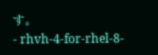す。
- rhvh-4-for-rhel-8-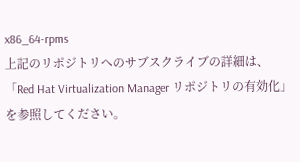x86_64-rpms
上記のリポジトリへのサブスクライブの詳細は、「Red Hat Virtualization Manager リポジトリの有効化」を参照してください。